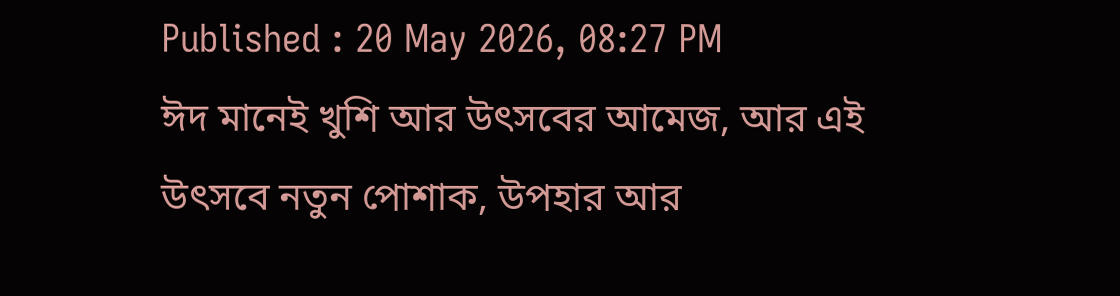Published : 20 May 2026, 08:27 PM
ঈদ মানেই খুশি আর উৎসবের আমেজ, আর এই উৎসবে নতুন পোশাক, উপহার আর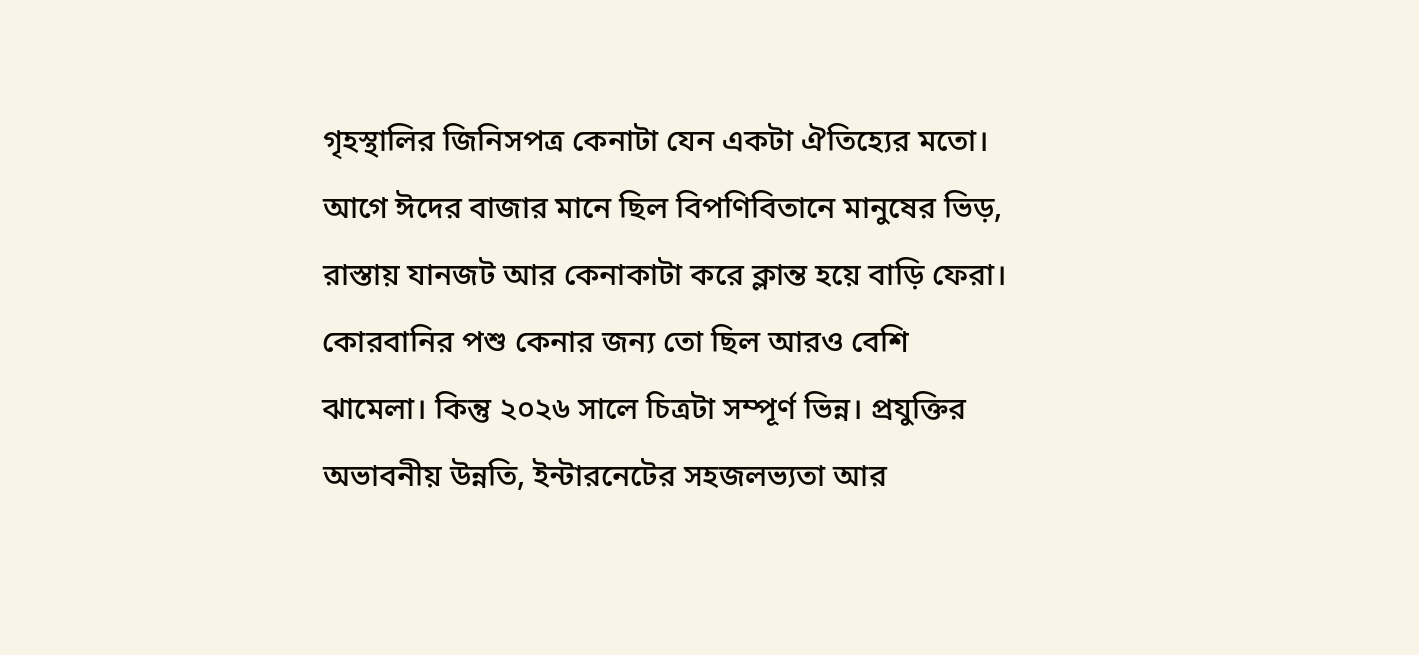গৃহস্থালির জিনিসপত্র কেনাটা যেন একটা ঐতিহ্যের মতো। আগে ঈদের বাজার মানে ছিল বিপণিবিতানে মানুষের ভিড়, রাস্তায় যানজট আর কেনাকাটা করে ক্লান্ত হয়ে বাড়ি ফেরা। কোরবানির পশু কেনার জন্য তো ছিল আরও বেশি ঝামেলা। কিন্তু ২০২৬ সালে চিত্রটা সম্পূর্ণ ভিন্ন। প্রযুক্তির অভাবনীয় উন্নতি, ইন্টারনেটের সহজলভ্যতা আর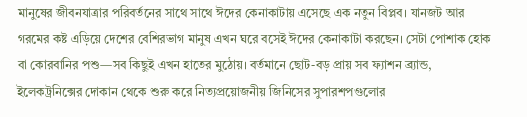মানুষের জীবনযাত্রার পরিবর্তনের সাথে সাথে ঈদের কেনাকাটায় এসেছে এক নতুন বিপ্লব। যানজট আর গরমের কষ্ট এড়িয়ে দেশের বেশিরভাগ মানুষ এখন ঘরে বসেই ঈদের কেনাকাটা করছেন। সেটা পোশাক হোক বা কোরবানির পশু—সব কিছুই এখন হাতের মুঠোয়। বর্তমানে ছোট-বড় প্রায় সব ফ্যাশন ব্র্যান্ড, ইলেকট্রনিক্সের দোকান থেকে শুরু করে নিত্যপ্রয়োজনীয় জিনিসের সুপারশপগুলোর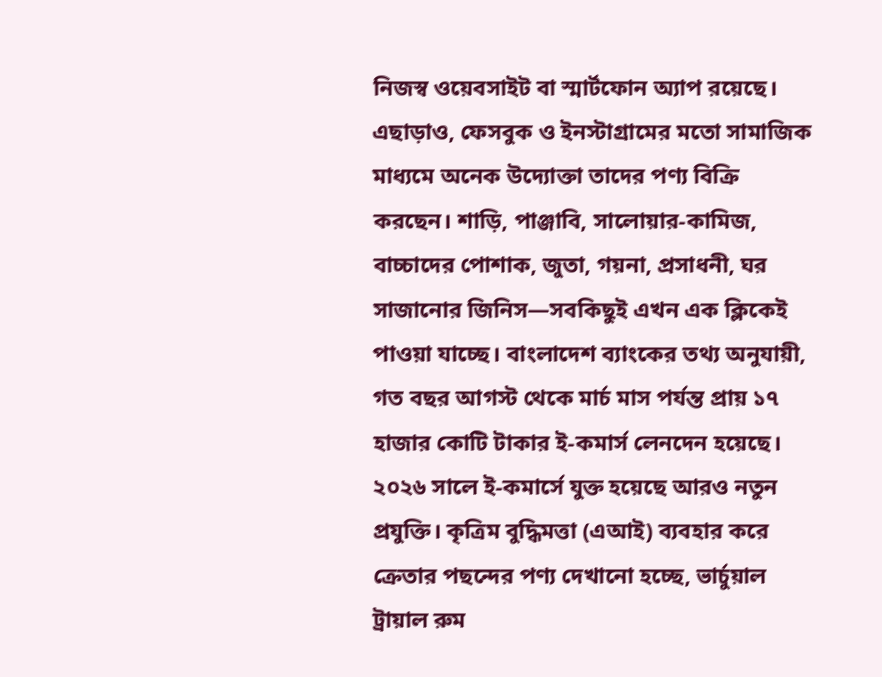নিজস্ব ওয়েবসাইট বা স্মার্টফোন অ্যাপ রয়েছে।
এছাড়াও, ফেসবুক ও ইনস্টাগ্রামের মতো সামাজিক মাধ্যমে অনেক উদ্যোক্তা তাদের পণ্য বিক্রি করছেন। শাড়ি, পাঞ্জাবি, সালোয়ার-কামিজ, বাচ্চাদের পোশাক, জুতা, গয়না, প্রসাধনী, ঘর সাজানোর জিনিস—সবকিছুই এখন এক ক্লিকেই পাওয়া যাচ্ছে। বাংলাদেশ ব্যাংকের তথ্য অনুযায়ী, গত বছর আগস্ট থেকে মার্চ মাস পর্যন্ত প্রায় ১৭ হাজার কোটি টাকার ই-কমার্স লেনদেন হয়েছে। ২০২৬ সালে ই-কমার্সে যুক্ত হয়েছে আরও নতুন প্রযুক্তি। কৃত্রিম বুদ্ধিমত্তা (এআই) ব্যবহার করে ক্রেতার পছন্দের পণ্য দেখানো হচ্ছে, ভার্চুয়াল ট্রায়াল রুম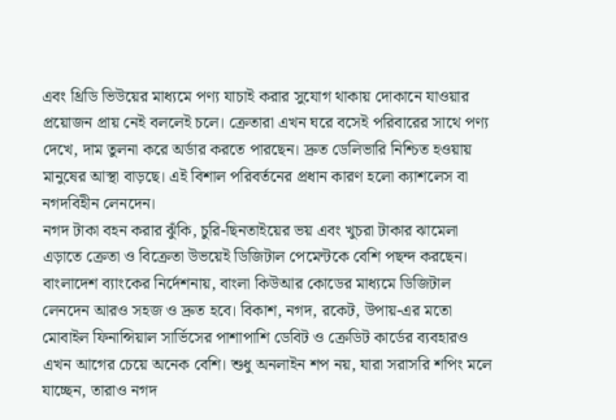এবং থ্রিডি ভিউয়ের মাধ্যমে পণ্য যাচাই করার সুযোগ থাকায় দোকানে যাওয়ার প্রয়োজন প্রায় নেই বললেই চলে। ক্রেতারা এখন ঘরে বসেই পরিবারের সাথে পণ্য দেখে, দাম তুলনা করে অর্ডার করতে পারছেন। দ্রুত ডেলিভারি নিশ্চিত হওয়ায় মানুষের আস্থা বাড়ছে। এই বিশাল পরিবর্তনের প্রধান কারণ হলো ক্যাশলেস বা নগদবিহীন লেনদেন।
নগদ টাকা বহন করার ঝুঁকি, চুরি-ছিনতাইয়ের ভয় এবং খুচরা টাকার ঝামেলা এড়াতে ক্রেতা ও বিক্রেতা উভয়েই ডিজিটাল পেমেন্টকে বেশি পছন্দ করছেন। বাংলাদেশ ব্যাংকের নির্দেশনায়, বাংলা কিউআর কোডের মাধ্যমে ডিজিটাল লেনদেন আরও সহজ ও দ্রুত হবে। বিকাশ, নগদ, রকেট, উপায়-এর মতো মোবাইল ফিনান্সিয়াল সার্ভিসের পাশাপাশি ডেবিট ও ক্রেডিট কার্ডের ব্যবহারও এখন আগের চেয়ে অনেক বেশি। শুধু অনলাইন শপ নয়, যারা সরাসরি শপিং মলে যাচ্ছেন, তারাও নগদ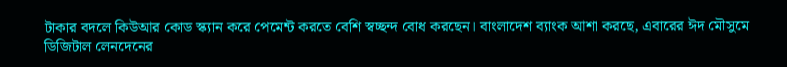টাকার বদলে কিউআর কোড স্ক্যান করে পেমেন্ট করতে বেশি স্বচ্ছন্দ বোধ করছেন। বাংলাদেশ ব্যাংক আশা করছে, এবারের ঈদ মৌসুমে ডিজিটাল লেনদেনের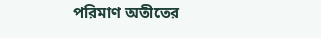পরিমাণ অতীতের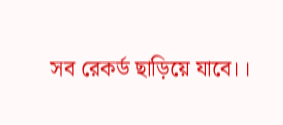সব রেকর্ড ছাড়িয়ে যাবে।।